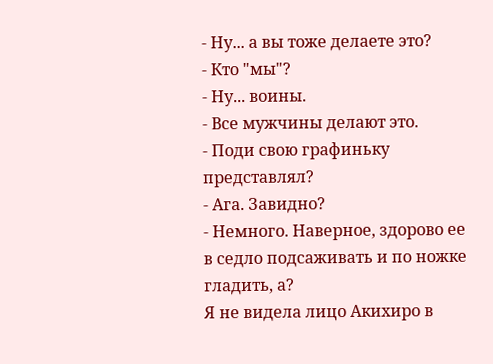- Ну... а вы тоже делаете это?
- Кто "мы"?
- Ну... воины.
- Все мужчины делают это.
- Поди свою графиньку представлял?
- Ага. Завидно?
- Немного. Наверное, здорово ее в седло подсаживать и по ножке гладить, а?
Я не видела лицо Акихиро в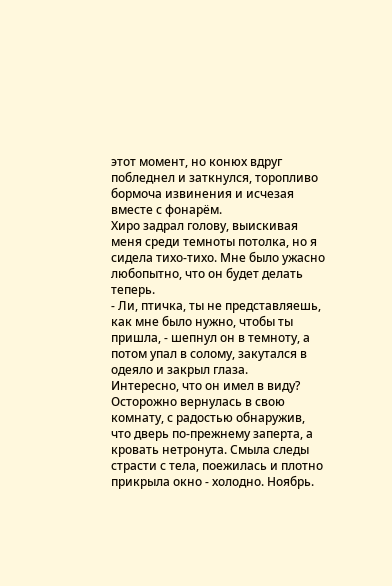этот момент, но конюх вдруг побледнел и заткнулся, торопливо бормоча извинения и исчезая вместе с фонарём.
Хиро задрал голову, выискивая меня среди темноты потолка, но я сидела тихо-тихо. Мне было ужасно любопытно, что он будет делать теперь.
- Ли, птичка, ты не представляешь, как мне было нужно, чтобы ты пришла, - шепнул он в темноту, а потом упал в солому, закутался в одеяло и закрыл глаза.
Интересно, что он имел в виду?
Осторожно вернулась в свою комнату, с радостью обнаружив, что дверь по-прежнему заперта, а кровать нетронута. Смыла следы страсти с тела, поежилась и плотно прикрыла окно - холодно. Ноябрь.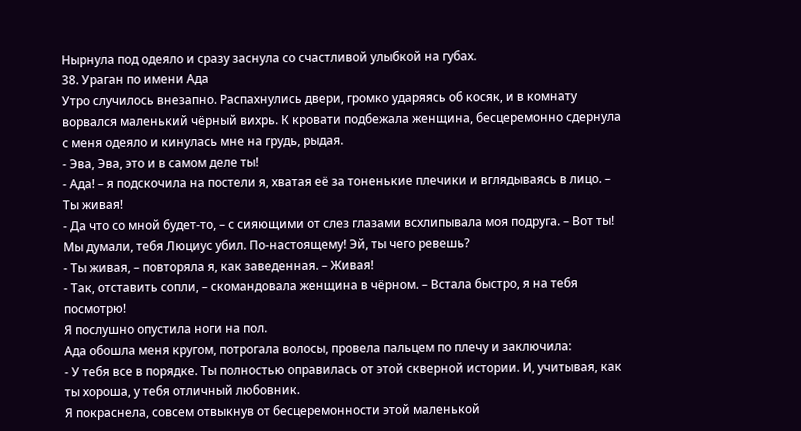Нырнула под одеяло и сразу заснула со счастливой улыбкой на губах.
38. Ураган по имени Ада
Утро случилось внезапно. Распахнулись двери, громко ударяясь об косяк, и в комнату ворвался маленький чёрный вихрь. К кровати подбежала женщина, бесцеремонно сдернула с меня одеяло и кинулась мне на грудь, рыдая.
- Эва, Эва, это и в самом деле ты!
- Ада! – я подскочила на постели я, хватая её за тоненькие плечики и вглядываясь в лицо. – Ты живая!
- Да что со мной будет-то, – с сияющими от слез глазами всхлипывала моя подруга. – Вот ты! Мы думали, тебя Люциус убил. По-настоящему! Эй, ты чего ревешь?
- Ты живая, – повторяла я, как заведенная. – Живая!
- Так, отставить сопли, – скомандовала женщина в чёрном. – Встала быстро, я на тебя посмотрю!
Я послушно опустила ноги на пол.
Ада обошла меня кругом, потрогала волосы, провела пальцем по плечу и заключила:
- У тебя все в порядке. Ты полностью оправилась от этой скверной истории. И, учитывая, как ты хороша, у тебя отличный любовник.
Я покраснела, совсем отвыкнув от бесцеремонности этой маленькой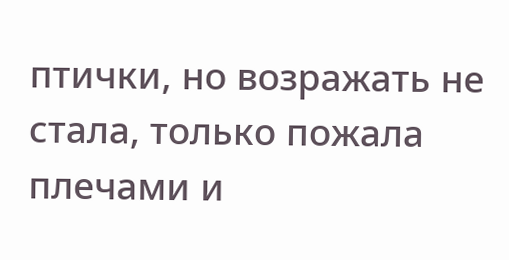птички, но возражать не стала, только пожала плечами и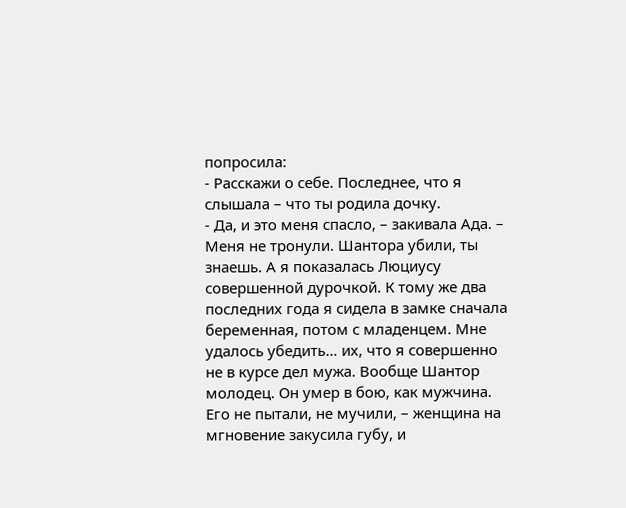попросила:
- Расскажи о себе. Последнее, что я слышала – что ты родила дочку.
- Да, и это меня спасло, – закивала Ада. – Меня не тронули. Шантора убили, ты знаешь. А я показалась Люциусу совершенной дурочкой. К тому же два последних года я сидела в замке сначала беременная, потом с младенцем. Мне удалось убедить… их, что я совершенно не в курсе дел мужа. Вообще Шантор молодец. Он умер в бою, как мужчина. Его не пытали, не мучили, – женщина на мгновение закусила губу, и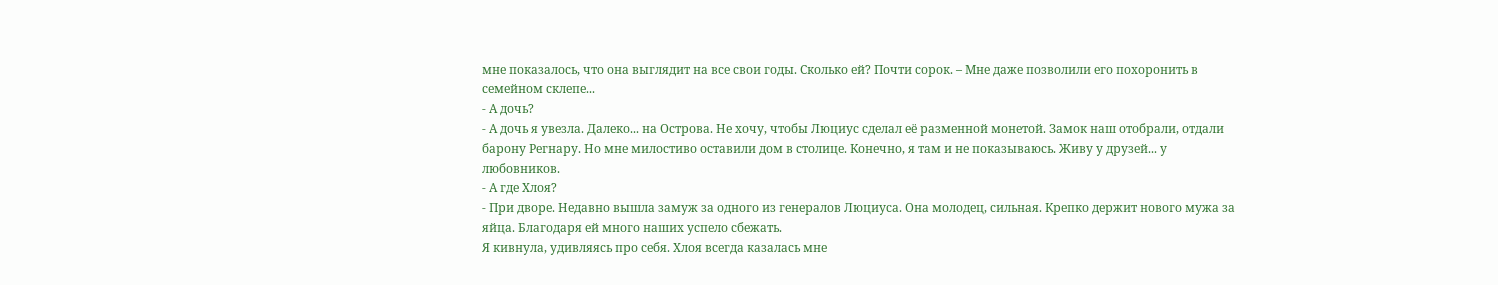мне показалось, что она выглядит на все свои годы. Сколько ей? Почти сорок. – Мне даже позволили его похоронить в семейном склепе...
- А дочь?
- А дочь я увезла. Далеко... на Острова. Не хочу, чтобы Люциус сделал её разменной монетой. Замок наш отобрали, отдали барону Регнару. Но мне милостиво оставили дом в столице. Конечно, я там и не показываюсь. Живу у друзей... у любовников.
- А где Хлоя?
- При дворе. Недавно вышла замуж за одного из генералов Люциуса. Она молодец, сильная. Крепко держит нового мужа за яйца. Благодаря ей много наших успело сбежать.
Я кивнула, удивляясь про себя. Хлоя всегда казалась мне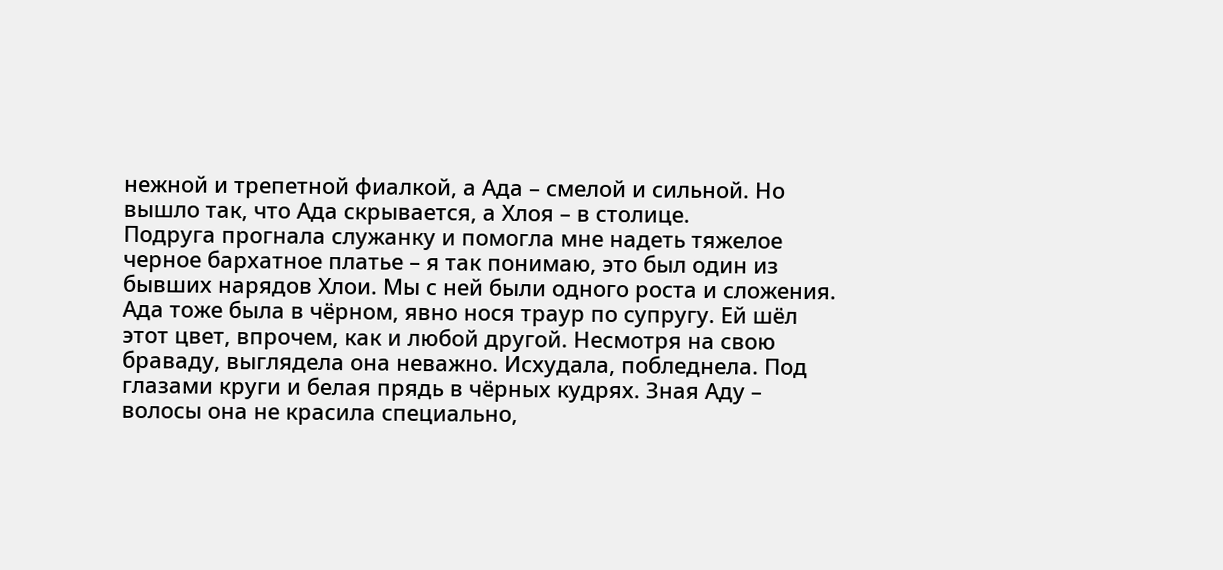нежной и трепетной фиалкой, а Ада – смелой и сильной. Но вышло так, что Ада скрывается, а Хлоя – в столице.
Подруга прогнала служанку и помогла мне надеть тяжелое черное бархатное платье – я так понимаю, это был один из бывших нарядов Хлои. Мы с ней были одного роста и сложения.
Ада тоже была в чёрном, явно нося траур по супругу. Ей шёл этот цвет, впрочем, как и любой другой. Несмотря на свою браваду, выглядела она неважно. Исхудала, побледнела. Под глазами круги и белая прядь в чёрных кудрях. Зная Аду – волосы она не красила специально,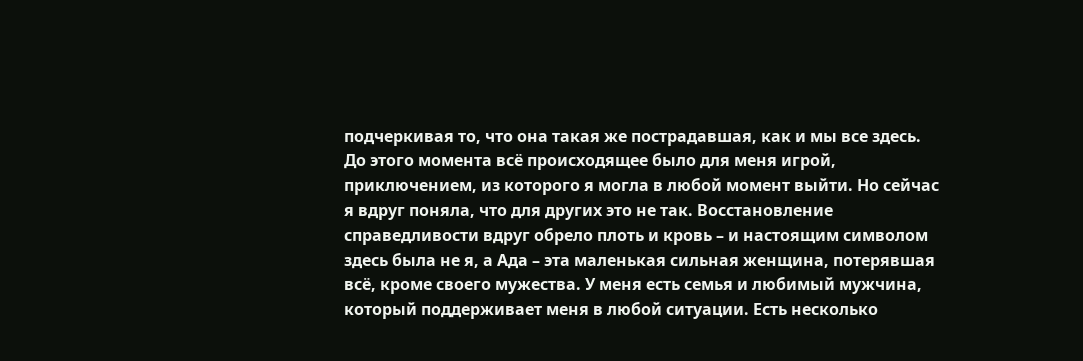подчеркивая то, что она такая же пострадавшая, как и мы все здесь.
До этого момента всё происходящее было для меня игрой, приключением, из которого я могла в любой момент выйти. Но сейчас я вдруг поняла, что для других это не так. Восстановление справедливости вдруг обрело плоть и кровь – и настоящим символом здесь была не я, а Ада – эта маленькая сильная женщина, потерявшая всё, кроме своего мужества. У меня есть семья и любимый мужчина, который поддерживает меня в любой ситуации. Есть несколько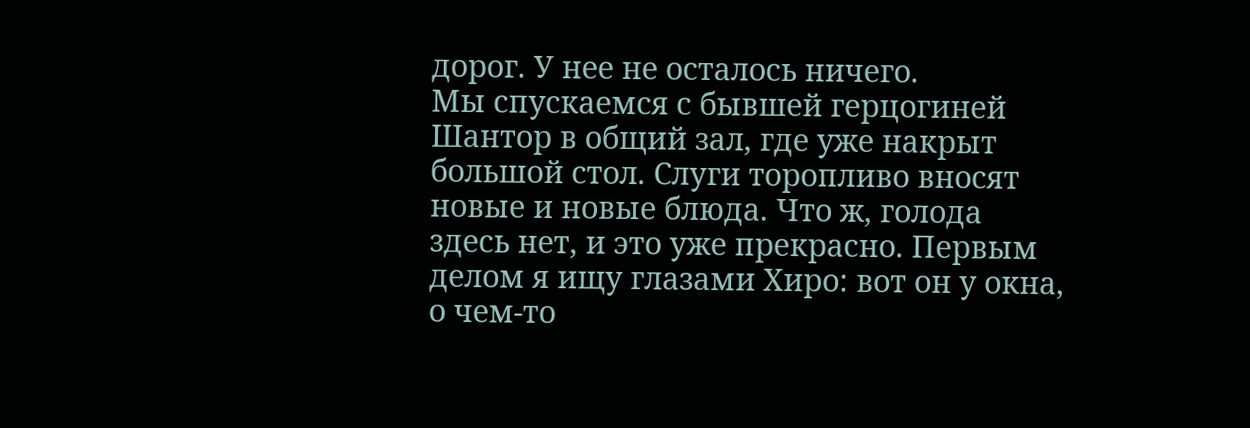дорог. У нее не осталось ничего.
Мы спускаемся с бывшей герцогиней Шантор в общий зал, где уже накрыт большой стол. Слуги торопливо вносят новые и новые блюда. Что ж, голода здесь нет, и это уже прекрасно. Первым делом я ищу глазами Хиро: вот он у окна, о чем-то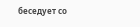беседует со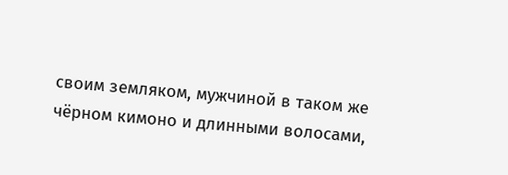своим земляком, мужчиной в таком же чёрном кимоно и длинными волосами,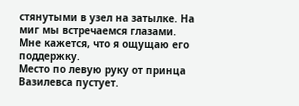стянутыми в узел на затылке. На миг мы встречаемся глазами. Мне кажется, что я ощущаю его поддержку.
Место по левую руку от принца Вазилевса пустует.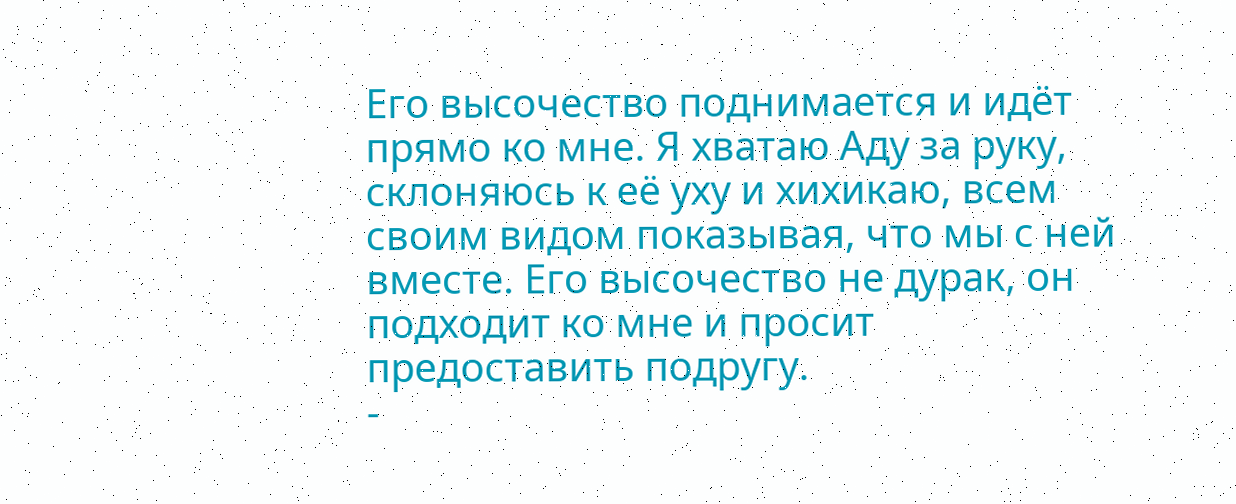Его высочество поднимается и идёт прямо ко мне. Я хватаю Аду за руку, склоняюсь к её уху и хихикаю, всем своим видом показывая, что мы с ней вместе. Его высочество не дурак, он подходит ко мне и просит предоставить подругу.
-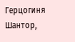Герцогиня Шантор,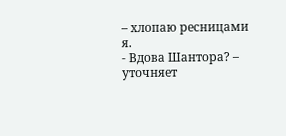– хлопаю ресницами я.
- Вдова Шантора? – уточняет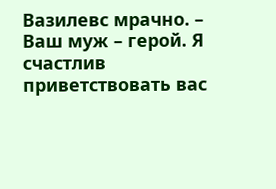Вазилевс мрачно. – Ваш муж – герой. Я счастлив приветствовать вас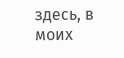здесь, в моих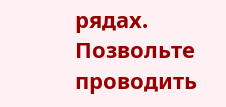рядах. Позвольте проводить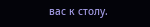вас к столу.